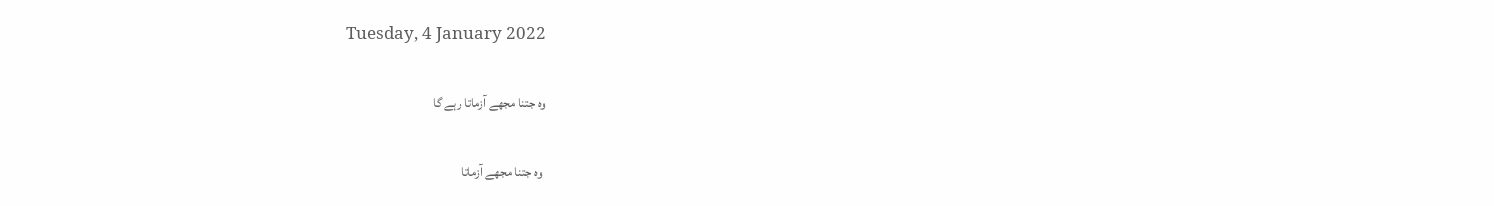Tuesday, 4 January 2022

وہ جتنا مجھے آزماتا رہے گا

 وہ جتنا مجھے آزماتا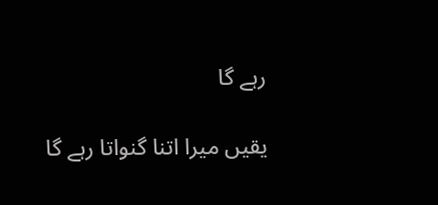رہے گا

یقیں میرا اتنا گنواتا رہے گا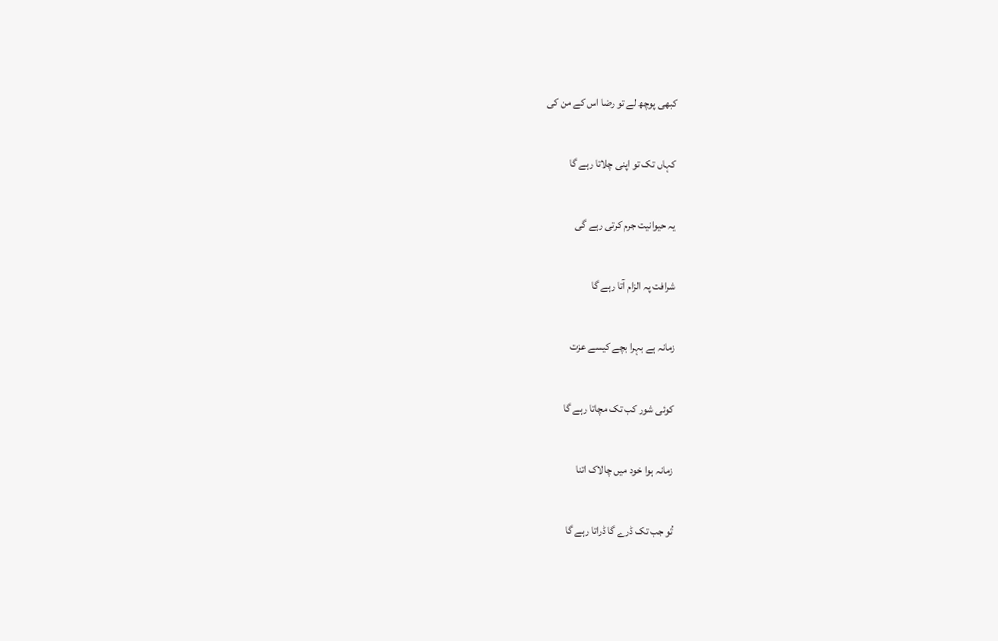کبھی پوچھ لے تو رضا اس کے من کی

کہاں تک تو اپنی چلاتا رہے گا

یہ حیوانیت جرم کرتی رہے گی

شرافت پہ الزام آتا رہے گا

زمانہ ہے بہرا بچے کیسے عزت

کوئی شور کب تک مچاتا رہے گا

زمانہ ہوا خود میں چالاک اتنا

تُو جب تک ڈرے گا ڈراتا رہے گا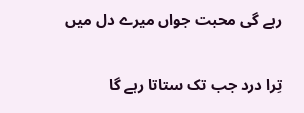رہے گی محبت جواں میرے دل میں

تِرا درد جب تک ستاتا رہے گا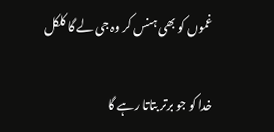غموں کو بھی ہنس کر وہ جی لے گا کلکل

خدا کو جو برتر بتاتا رہے گا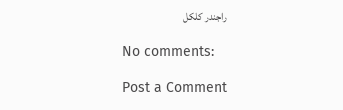راجندر کلکل

No comments:

Post a Comment